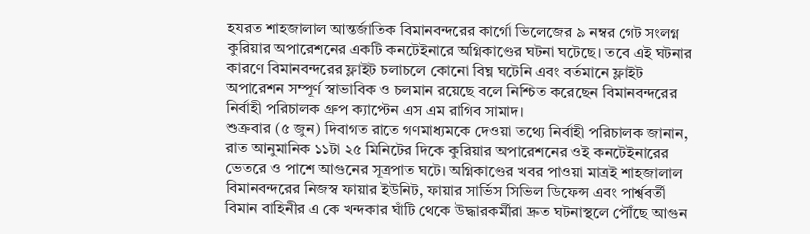হযরত শাহজালাল আন্তর্জাতিক বিমানবন্দরের কার্গো ভিলেজের ৯ নম্বর গেট সংলগ্ন কুরিয়ার অপারেশনের একটি কনটেইনারে অগ্নিকাণ্ডের ঘটনা ঘটেছে। তবে এই ঘটনার কারণে বিমানবন্দরের ফ্লাইট চলাচলে কোনো বিঘ্ন ঘটেনি এবং বর্তমানে ফ্লাইট অপারেশন সম্পূর্ণ স্বাভাবিক ও চলমান রয়েছে বলে নিশ্চিত করেছেন বিমানবন্দরের নির্বাহী পরিচালক গ্রুপ ক্যাপ্টেন এস এম রাগিব সামাদ।
শুক্রবার (৫ জুন) দিবাগত রাতে গণমাধ্যমকে দেওয়া তথ্যে নির্বাহী পরিচালক জানান, রাত আনুমানিক ১১টা ২৫ মিনিটের দিকে কুরিয়ার অপারেশনের ওই কনটেইনারের ভেতরে ও পাশে আগুনের সূত্রপাত ঘটে। অগ্নিকাণ্ডের খবর পাওয়া মাত্রই শাহজালাল বিমানবন্দরের নিজস্ব ফায়ার ইউনিট, ফায়ার সার্ভিস সিভিল ডিফেন্স এবং পার্শ্ববর্তী বিমান বাহিনীর এ কে খন্দকার ঘাঁটি থেকে উদ্ধারকর্মীরা দ্রুত ঘটনাস্থলে পৌঁছে আগুন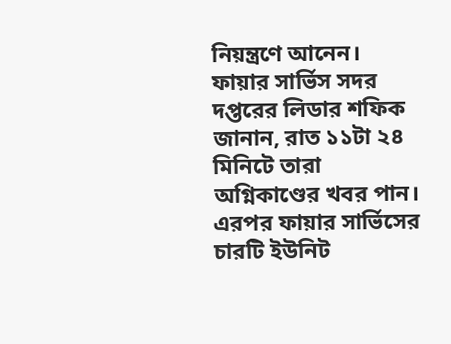নিয়ন্ত্রণে আনেন।
ফায়ার সার্ভিস সদর দপ্তরের লিডার শফিক জানান, রাত ১১টা ২৪ মিনিটে তারা অগ্নিকাণ্ডের খবর পান। এরপর ফায়ার সার্ভিসের চারটি ইউনিট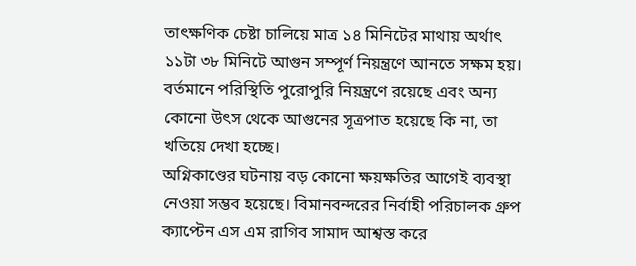তাৎক্ষণিক চেষ্টা চালিয়ে মাত্র ১৪ মিনিটের মাথায় অর্থাৎ ১১টা ৩৮ মিনিটে আগুন সম্পূর্ণ নিয়ন্ত্রণে আনতে সক্ষম হয়।
বর্তমানে পরিস্থিতি পুরোপুরি নিয়ন্ত্রণে রয়েছে এবং অন্য কোনো উৎস থেকে আগুনের সূত্রপাত হয়েছে কি না, তা খতিয়ে দেখা হচ্ছে।
অগ্নিকাণ্ডের ঘটনায় বড় কোনো ক্ষয়ক্ষতির আগেই ব্যবস্থা নেওয়া সম্ভব হয়েছে। বিমানবন্দরের নির্বাহী পরিচালক গ্রুপ ক্যাপ্টেন এস এম রাগিব সামাদ আশ্বস্ত করে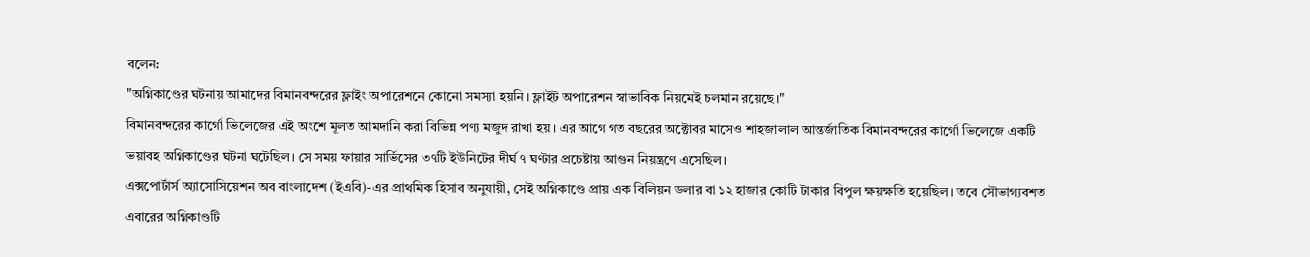বলেন:
"অগ্নিকাণ্ডের ঘটনায় আমাদের বিমানবন্দরের ফ্লাইং অপারেশনে কোনো সমস্যা হয়নি। ফ্লাইট অপারেশন স্বাভাবিক নিয়মেই চলমান রয়েছে।"
বিমানবন্দরের কার্গো ভিলেজের এই অংশে মূলত আমদানি করা বিভিন্ন পণ্য মজুদ রাখা হয়। এর আগে গত বছরের অক্টোবর মাসেও শাহজালাল আন্তর্জাতিক বিমানবন্দরের কার্গো ভিলেজে একটি ভয়াবহ অগ্নিকাণ্ডের ঘটনা ঘটেছিল। সে সময় ফায়ার সার্ভিসের ৩৭টি ইউনিটের দীর্ঘ ৭ ঘণ্টার প্রচেষ্টায় আগুন নিয়ন্ত্রণে এসেছিল।
এক্সপোর্টার্স অ্যাসোসিয়েশন অব বাংলাদেশ (ইএবি)-এর প্রাথমিক হিসাব অনুযায়ী, সেই অগ্নিকাণ্ডে প্রায় এক বিলিয়ন ডলার বা ১২ হাজার কোটি টাকার বিপুল ক্ষয়ক্ষতি হয়েছিল। তবে সৌভাগ্যবশত এবারের অগ্নিকাণ্ডটি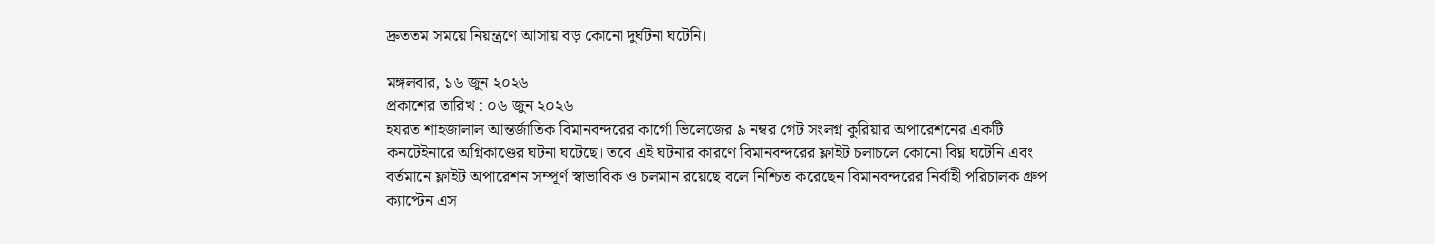দ্রুততম সময়ে নিয়ন্ত্রণে আসায় বড় কোনো দুর্ঘটনা ঘটেনি।

মঙ্গলবার, ১৬ জুন ২০২৬
প্রকাশের তারিখ : ০৬ জুন ২০২৬
হযরত শাহজালাল আন্তর্জাতিক বিমানবন্দরের কার্গো ভিলেজের ৯ নম্বর গেট সংলগ্ন কুরিয়ার অপারেশনের একটি কনটেইনারে অগ্নিকাণ্ডের ঘটনা ঘটেছে। তবে এই ঘটনার কারণে বিমানবন্দরের ফ্লাইট চলাচলে কোনো বিঘ্ন ঘটেনি এবং বর্তমানে ফ্লাইট অপারেশন সম্পূর্ণ স্বাভাবিক ও চলমান রয়েছে বলে নিশ্চিত করেছেন বিমানবন্দরের নির্বাহী পরিচালক গ্রুপ ক্যাপ্টেন এস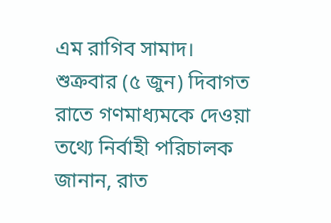এম রাগিব সামাদ।
শুক্রবার (৫ জুন) দিবাগত রাতে গণমাধ্যমকে দেওয়া তথ্যে নির্বাহী পরিচালক জানান, রাত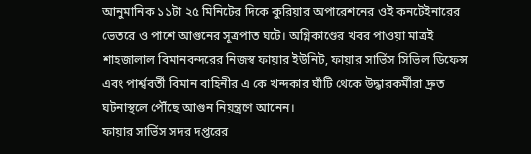আনুমানিক ১১টা ২৫ মিনিটের দিকে কুরিয়ার অপারেশনের ওই কনটেইনারের ভেতরে ও পাশে আগুনের সূত্রপাত ঘটে। অগ্নিকাণ্ডের খবর পাওয়া মাত্রই শাহজালাল বিমানবন্দরের নিজস্ব ফায়ার ইউনিট, ফায়ার সার্ভিস সিভিল ডিফেন্স এবং পার্শ্ববর্তী বিমান বাহিনীর এ কে খন্দকার ঘাঁটি থেকে উদ্ধারকর্মীরা দ্রুত ঘটনাস্থলে পৌঁছে আগুন নিয়ন্ত্রণে আনেন।
ফায়ার সার্ভিস সদর দপ্তরের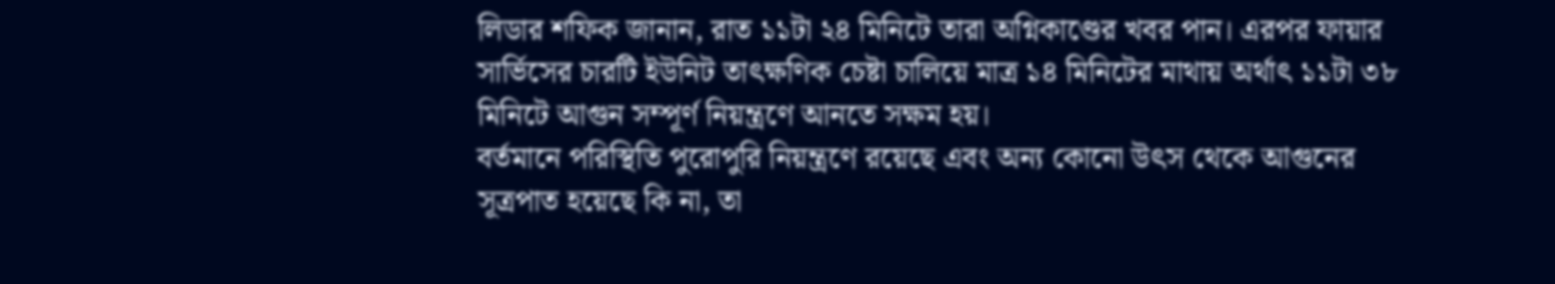লিডার শফিক জানান, রাত ১১টা ২৪ মিনিটে তারা অগ্নিকাণ্ডের খবর পান। এরপর ফায়ার সার্ভিসের চারটি ইউনিট তাৎক্ষণিক চেষ্টা চালিয়ে মাত্র ১৪ মিনিটের মাথায় অর্থাৎ ১১টা ৩৮ মিনিটে আগুন সম্পূর্ণ নিয়ন্ত্রণে আনতে সক্ষম হয়।
বর্তমানে পরিস্থিতি পুরোপুরি নিয়ন্ত্রণে রয়েছে এবং অন্য কোনো উৎস থেকে আগুনের সূত্রপাত হয়েছে কি না, তা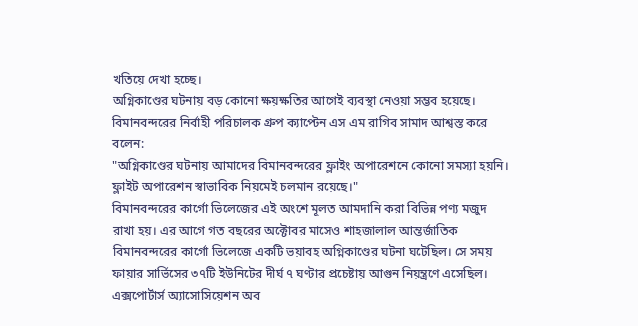খতিয়ে দেখা হচ্ছে।
অগ্নিকাণ্ডের ঘটনায় বড় কোনো ক্ষয়ক্ষতির আগেই ব্যবস্থা নেওয়া সম্ভব হয়েছে। বিমানবন্দরের নির্বাহী পরিচালক গ্রুপ ক্যাপ্টেন এস এম রাগিব সামাদ আশ্বস্ত করে বলেন:
"অগ্নিকাণ্ডের ঘটনায় আমাদের বিমানবন্দরের ফ্লাইং অপারেশনে কোনো সমস্যা হয়নি। ফ্লাইট অপারেশন স্বাভাবিক নিয়মেই চলমান রয়েছে।"
বিমানবন্দরের কার্গো ভিলেজের এই অংশে মূলত আমদানি করা বিভিন্ন পণ্য মজুদ রাখা হয়। এর আগে গত বছরের অক্টোবর মাসেও শাহজালাল আন্তর্জাতিক বিমানবন্দরের কার্গো ভিলেজে একটি ভয়াবহ অগ্নিকাণ্ডের ঘটনা ঘটেছিল। সে সময় ফায়ার সার্ভিসের ৩৭টি ইউনিটের দীর্ঘ ৭ ঘণ্টার প্রচেষ্টায় আগুন নিয়ন্ত্রণে এসেছিল।
এক্সপোর্টার্স অ্যাসোসিয়েশন অব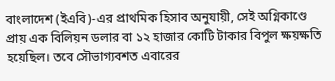বাংলাদেশ (ইএবি)-এর প্রাথমিক হিসাব অনুযায়ী, সেই অগ্নিকাণ্ডে প্রায় এক বিলিয়ন ডলার বা ১২ হাজার কোটি টাকার বিপুল ক্ষয়ক্ষতি হয়েছিল। তবে সৌভাগ্যবশত এবারের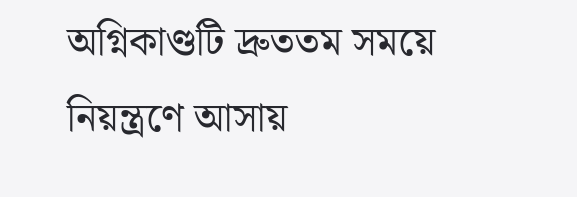অগ্নিকাণ্ডটি দ্রুততম সময়ে নিয়ন্ত্রণে আসায়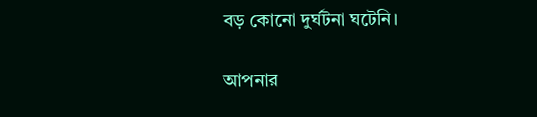বড় কোনো দুর্ঘটনা ঘটেনি।

আপনার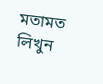মতামত লিখুন